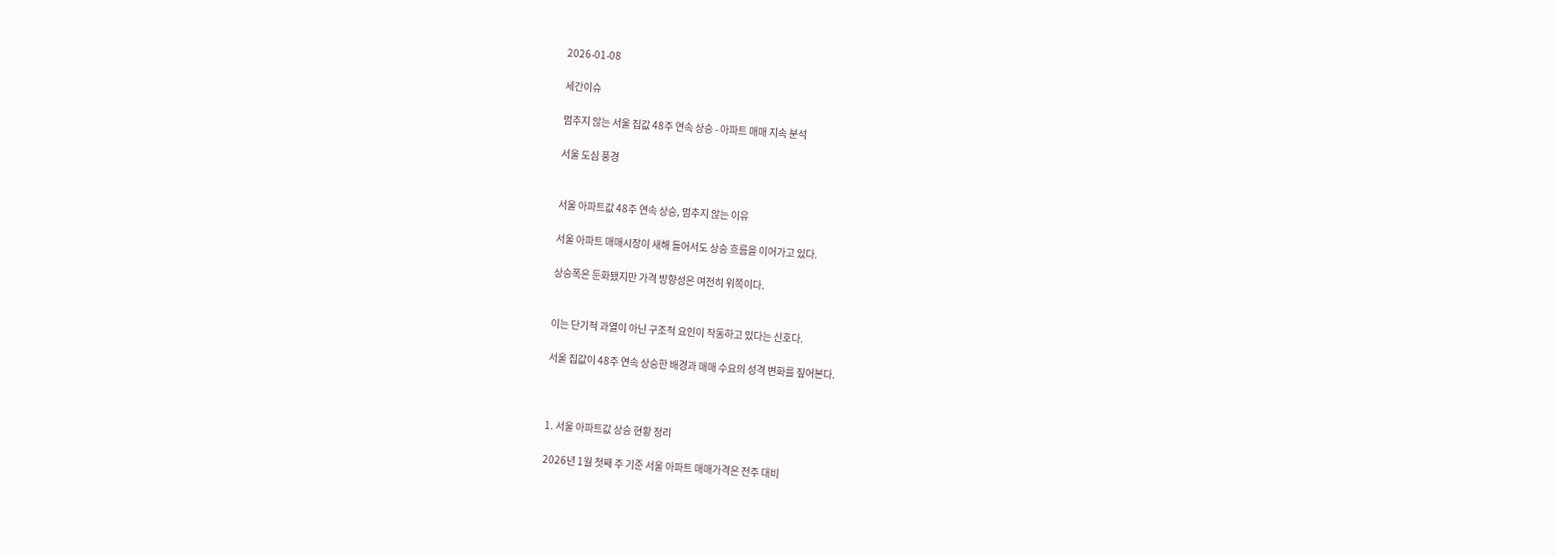2026-01-08

세간이슈

멈추지 않는 서울 집값 48주 연속 상승 - 아파트 매매 지속 분석

서울 도심 풍경


서울 아파트값 48주 연속 상승, 멈추지 않는 이유

서울 아파트 매매시장이 새해 들어서도 상승 흐름을 이어가고 있다.

상승폭은 둔화됐지만 가격 방향성은 여전히 위쪽이다.


이는 단기적 과열이 아닌 구조적 요인이 작동하고 있다는 신호다.

서울 집값이 48주 연속 상승한 배경과 매매 수요의 성격 변화를 짚어본다.



1. 서울 아파트값 상승 현황 정리

2026년 1월 첫째 주 기준 서울 아파트 매매가격은 전주 대비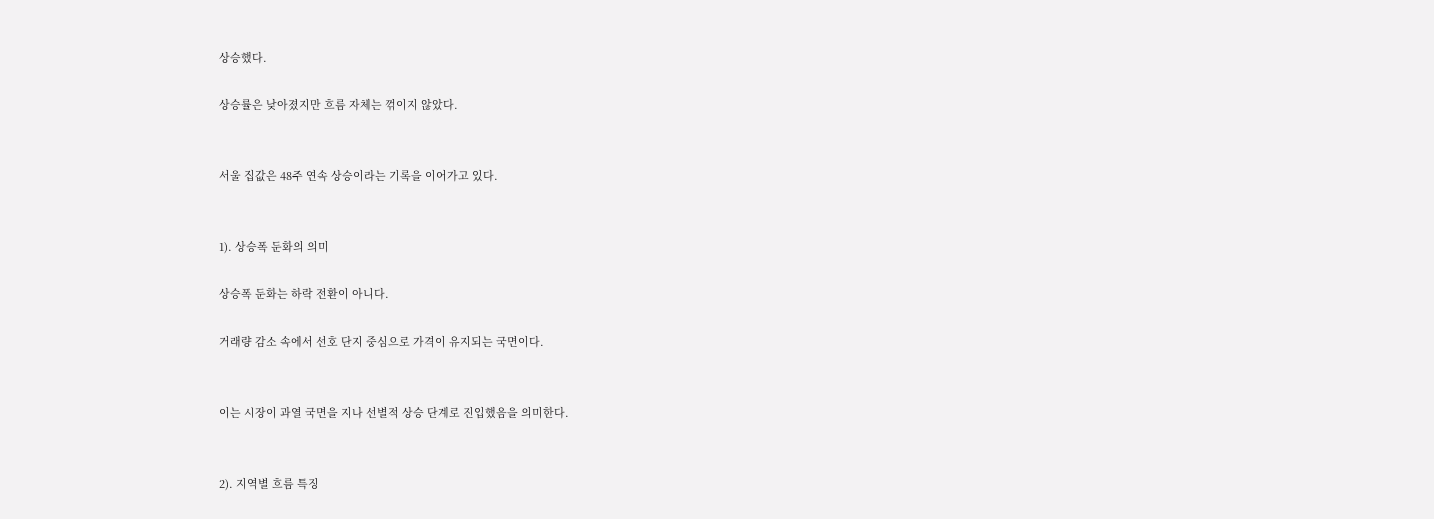상승했다.

상승률은 낮아졌지만 흐름 자체는 꺾이지 않았다.


서울 집값은 48주 연속 상승이라는 기록을 이어가고 있다.


1). 상승폭 둔화의 의미

상승폭 둔화는 하락 전환이 아니다.

거래량 감소 속에서 선호 단지 중심으로 가격이 유지되는 국면이다.


이는 시장이 과열 국면을 지나 선별적 상승 단계로 진입했음을 의미한다.


2). 지역별 흐름 특징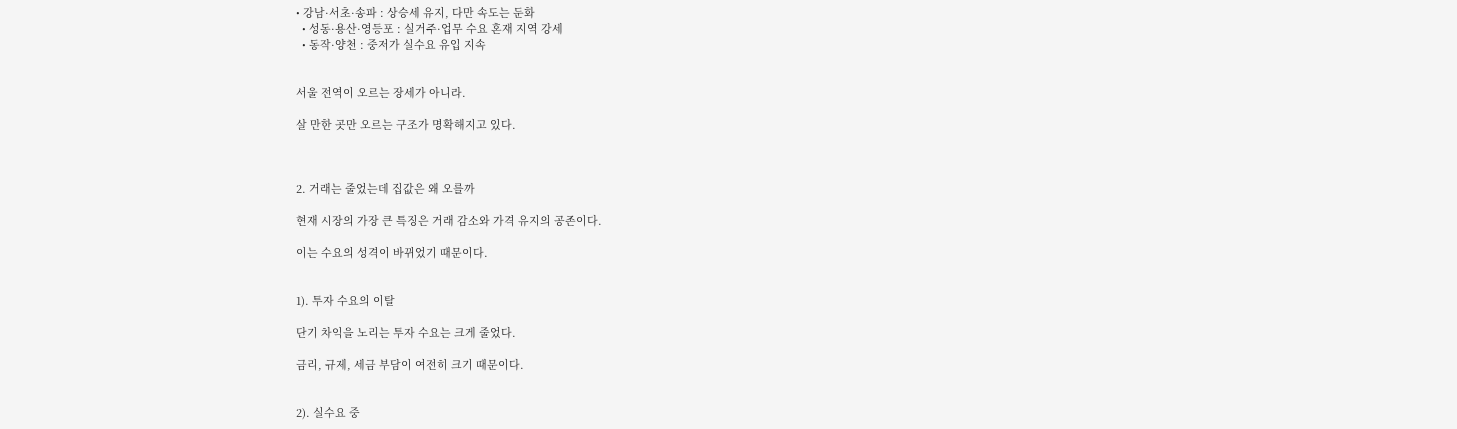• 강남·서초·송파 : 상승세 유지, 다만 속도는 둔화
  • 성동·용산·영등포 : 실거주·업무 수요 혼재 지역 강세
  • 동작·양천 : 중저가 실수요 유입 지속


서울 전역이 오르는 장세가 아니라.

살 만한 곳만 오르는 구조가 명확해지고 있다.



2. 거래는 줄었는데 집값은 왜 오를까

현재 시장의 가장 큰 특징은 거래 감소와 가격 유지의 공존이다.

이는 수요의 성격이 바뀌었기 때문이다.


1). 투자 수요의 이탈

단기 차익을 노리는 투자 수요는 크게 줄었다.

금리, 규제, 세금 부담이 여전히 크기 때문이다.


2). 실수요 중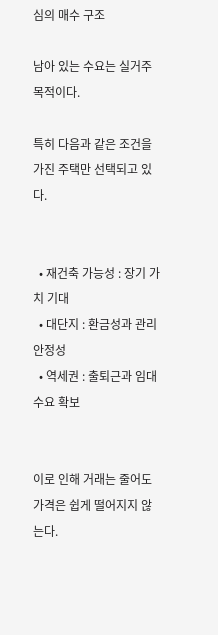심의 매수 구조

남아 있는 수요는 실거주 목적이다.

특히 다음과 같은 조건을 가진 주택만 선택되고 있다.


  • 재건축 가능성 : 장기 가치 기대
  • 대단지 : 환금성과 관리 안정성
  • 역세권 : 출퇴근과 임대 수요 확보


이로 인해 거래는 줄어도 가격은 쉽게 떨어지지 않는다.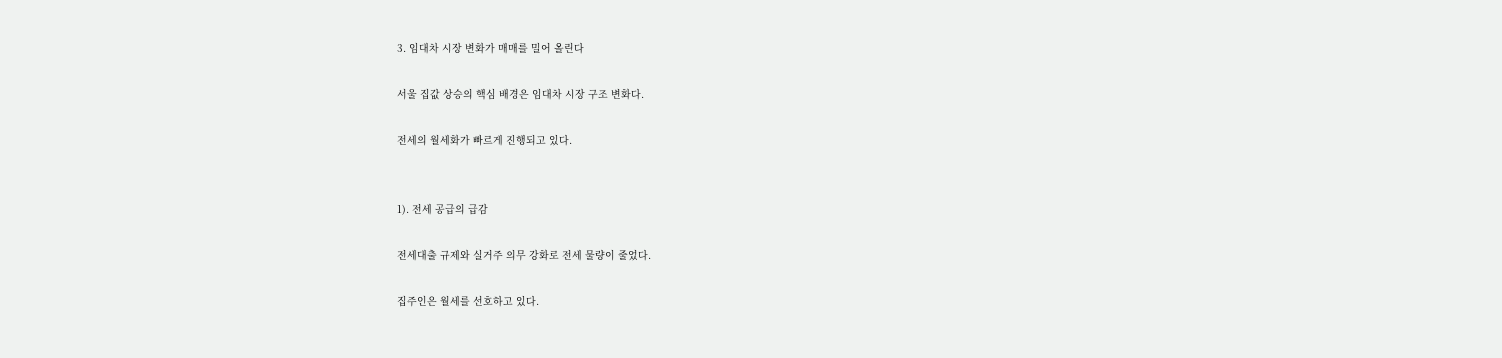3. 임대차 시장 변화가 매매를 밀어 올린다

서울 집값 상승의 핵심 배경은 임대차 시장 구조 변화다.

전세의 월세화가 빠르게 진행되고 있다.


1). 전세 공급의 급감

전세대출 규제와 실거주 의무 강화로 전세 물량이 줄었다.

집주인은 월세를 선호하고 있다.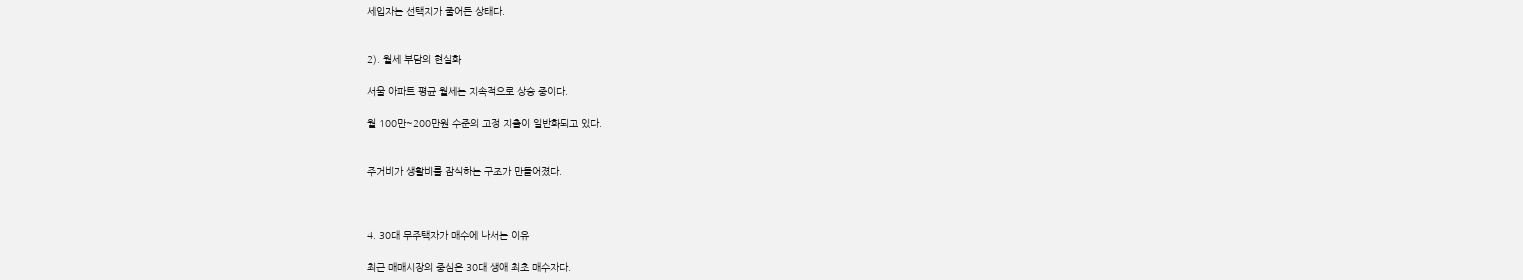세입자는 선택지가 줄어든 상태다.


2). 월세 부담의 현실화

서울 아파트 평균 월세는 지속적으로 상승 중이다.

월 100만~200만원 수준의 고정 지출이 일반화되고 있다.


주거비가 생활비를 잠식하는 구조가 만들어졌다.



4. 30대 무주택자가 매수에 나서는 이유

최근 매매시장의 중심은 30대 생애 최초 매수자다.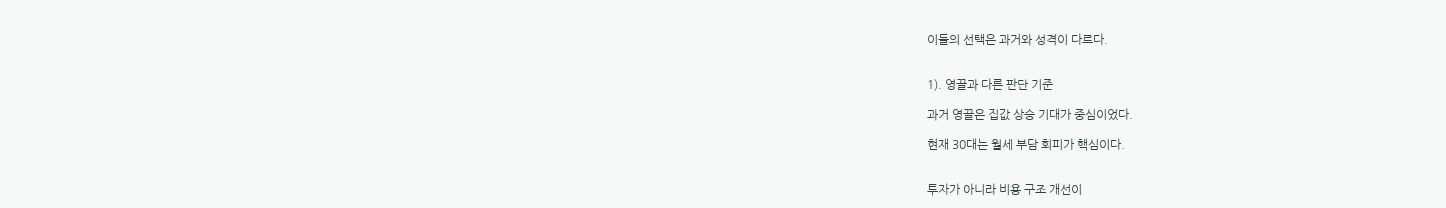이들의 선택은 과거와 성격이 다르다.


1). 영끌과 다른 판단 기준

과거 영끌은 집값 상승 기대가 중심이었다.

현재 30대는 월세 부담 회피가 핵심이다.


투자가 아니라 비용 구조 개선이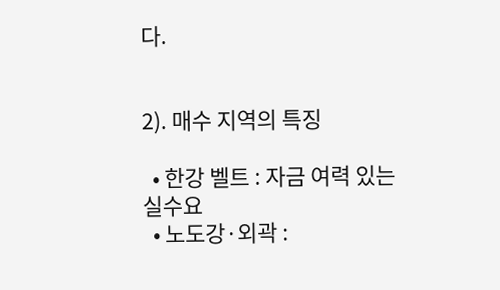다.


2). 매수 지역의 특징

  • 한강 벨트 : 자금 여력 있는 실수요
  • 노도강·외곽 :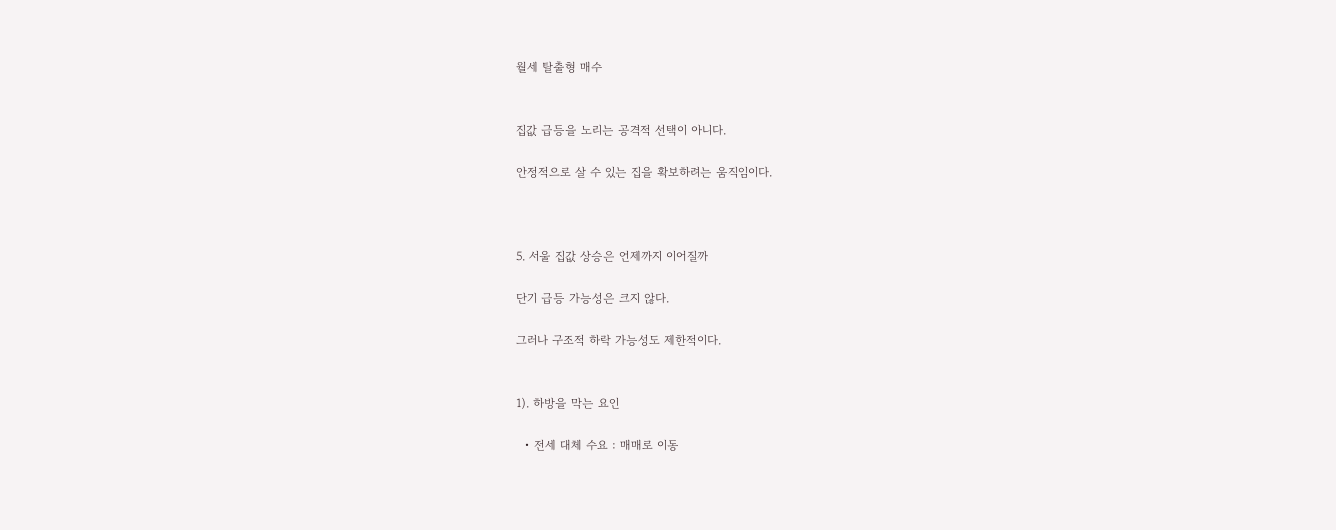월세 탈출형 매수


집값 급등을 노리는 공격적 선택이 아니다.

안정적으로 살 수 있는 집을 확보하려는 움직임이다.



5. 서울 집값 상승은 언제까지 이어질까

단기 급등 가능성은 크지 않다.

그러나 구조적 하락 가능성도 제한적이다.


1). 하방을 막는 요인

  • 전세 대체 수요 : 매매로 이동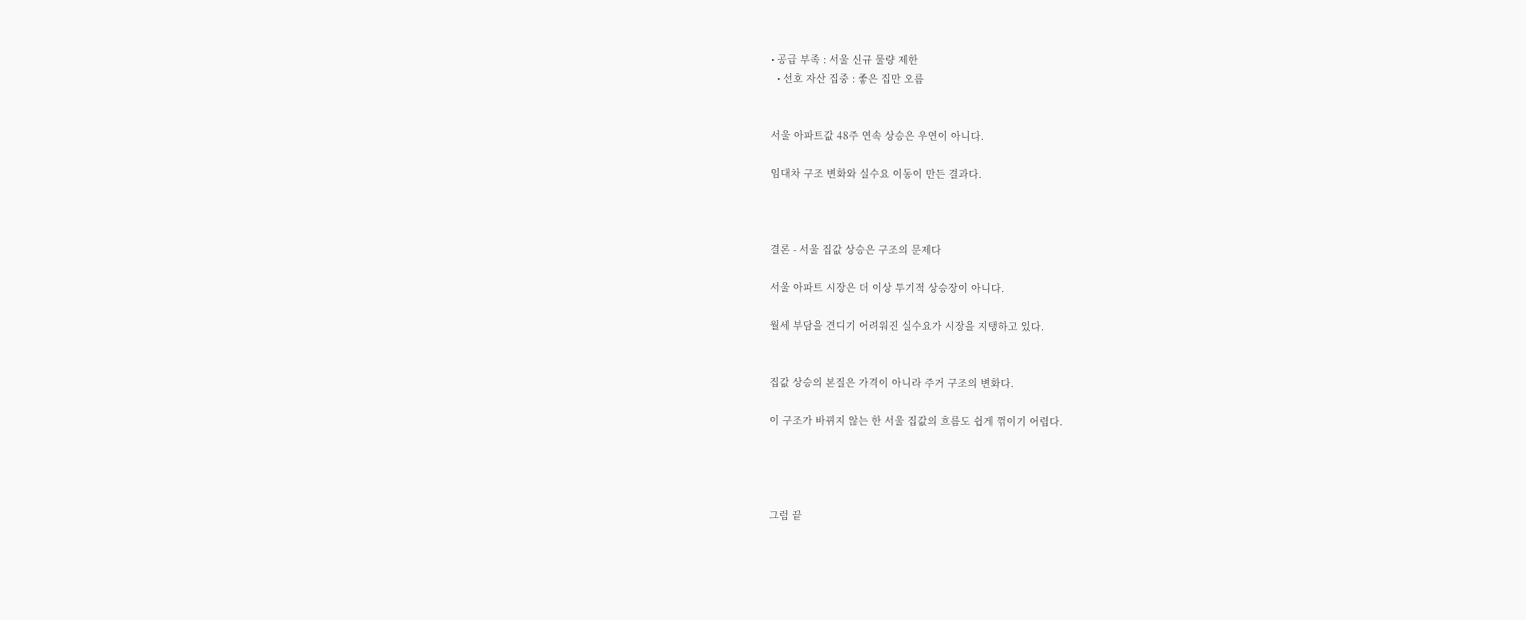• 공급 부족 : 서울 신규 물량 제한
  • 선호 자산 집중 : 좋은 집만 오름


서울 아파트값 48주 연속 상승은 우연이 아니다.

임대차 구조 변화와 실수요 이동이 만든 결과다.



결론 - 서울 집값 상승은 구조의 문제다

서울 아파트 시장은 더 이상 투기적 상승장이 아니다.

월세 부담을 견디기 어려워진 실수요가 시장을 지탱하고 있다.


집값 상승의 본질은 가격이 아니라 주거 구조의 변화다.

이 구조가 바뀌지 않는 한 서울 집값의 흐름도 쉽게 꺾이기 어렵다.




그럼 끝